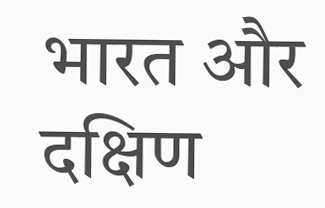भारत और दक्षिण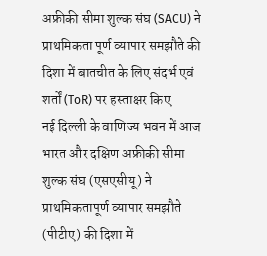अफ्रीकी सीमा शुल्क संघ (SACU) ने प्राथमिकता पूर्ण व्यापार समझौते की दिशा में बातचीत के लिए संदर्भ एवं शर्तों (ToR) पर हस्ताक्षर किए
नई दिल्ली के वाणिज्य भवन में आज भारत और दक्षिण अफ्रीकी सीमा शुल्क संघ (एसएसीयू) ने प्राथमिकतापूर्ण व्यापार समझौते (पीटीए) की दिशा में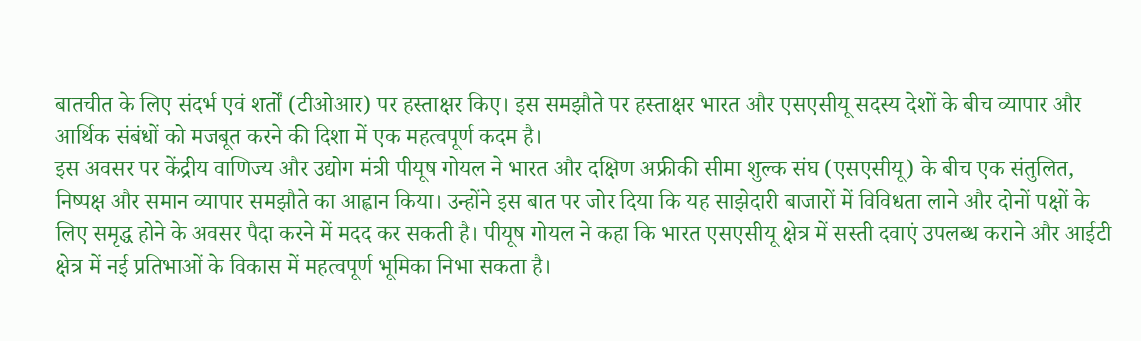बातचीत के लिए संदर्भ एवं शर्तों (टीओआर) पर हस्ताक्षर किए। इस समझौते पर हस्ताक्षर भारत और एसएसीयू सदस्य देशों के बीच व्यापार और आर्थिक संबंधों को मजबूत करने की दिशा में एक महत्वपूर्ण कदम है।
इस अवसर पर केंद्रीय वाणिज्य और उद्योग मंत्री पीयूष गोयल ने भारत और दक्षिण अफ्रीकी सीमा शुल्क संघ (एसएसीयू) के बीच एक संतुलित, निष्पक्ष और समान व्यापार समझौते का आह्वान किया। उन्होंने इस बात पर जोर दिया कि यह साझेदारी बाजारों में विविधता लाने और दोनों पक्षों के लिए समृद्ध होने के अवसर पैदा करने में मदद कर सकती है। पीयूष गोयल ने कहा कि भारत एसएसीयू क्षेत्र में सस्ती दवाएं उपलब्ध कराने और आईटी क्षेत्र में नई प्रतिभाओं के विकास में महत्वपूर्ण भूमिका निभा सकता है।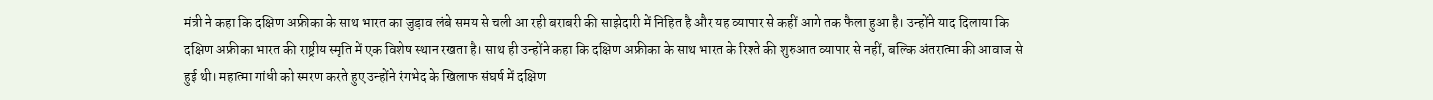मंत्री ने कहा कि दक्षिण अफ्रीका के साथ भारत का जुड़ाव लंबे समय से चली आ रही बराबरी की साझेदारी में निहित है और यह व्यापार से कहीं आगे तक फैला हुआ है। उन्होंने याद दिलाया कि दक्षिण अफ्रीका भारत की राष्ट्रीय स्मृति में एक विशेष स्थान रखता है। साथ ही उन्होंने कहा कि दक्षिण अफ्रीका के साथ भारत के रिश्ते की शुरुआत व्यापार से नहीं, बल्कि अंतरात्मा की आवाज से हुई थी। महात्मा गांधी को स्मरण करते हुए उन्होंने रंगभेद के खिलाफ संघर्ष में दक्षिण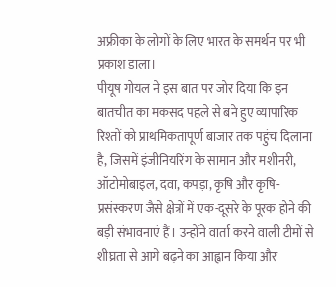अफ्रीका के लोगों के लिए भारत के समर्थन पर भी प्रकाश डाला।
पीयूष गोयल ने इस बात पर जोर दिया कि इन बातचीत का मकसद पहले से बने हुए व्यापारिक रिश्तों को प्राथमिकतापूर्ण बाजार तक पहुंच दिलाना है, जिसमें इंजीनियरिंग के सामान और मशीनरी, ऑटोमोबाइल, दवा, कपड़ा, कृषि और कृषि-प्रसंस्करण जैसे क्षेत्रों में एक-दूसरे के पूरक होने की बड़ी संभावनाएं हैं। उन्होंने वार्ता करने वाली टीमों से शीघ्रता से आगे बढ़ने का आह्वान किया और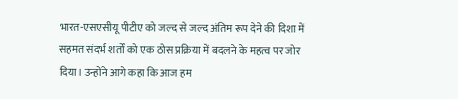भारत-एसएसीयू पीटीए को जल्द से जल्द अंतिम रूप देने की दिशा में सहमत संदर्भ शर्तों को एक ठोस प्रक्रिया में बदलने के महत्व पर जोर दिया। उन्होंने आगे कहा कि आज हम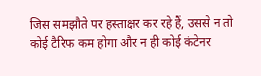जिस समझौते पर हस्ताक्षर कर रहे हैं, उससे न तो कोई टैरिफ कम होगा और न ही कोई कंटेनर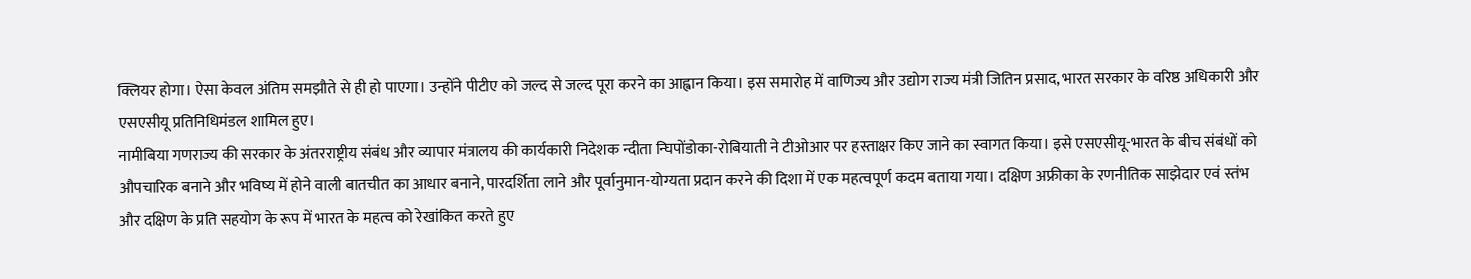क्लियर होगा। ऐसा केवल अंतिम समझौते से ही हो पाएगा। उन्होंने पीटीए को जल्द से जल्द पूरा करने का आह्वान किया। इस समारोह में वाणिज्य और उद्योग राज्य मंत्री जितिन प्रसाद, भारत सरकार के वरिष्ठ अधिकारी और एसएसीयू प्रतिनिधिमंडल शामिल हुए।
नामीबिया गणराज्य की सरकार के अंतरराष्ट्रीय संबंध और व्यापार मंत्रालय की कार्यकारी निदेशक न्दीता न्घिपोंडोका-रोबियाती ने टीओआर पर हस्ताक्षर किए जाने का स्वागत किया। इसे एसएसीयू-भारत के बीच संबंधों को औपचारिक बनाने और भविष्य में होने वाली बातचीत का आधार बनाने, पारदर्शिता लाने और पूर्वानुमान-योग्यता प्रदान करने की दिशा में एक महत्वपूर्ण कदम बताया गया। दक्षिण अफ्रीका के रणनीतिक साझेदार एवं स्तंभ और दक्षिण के प्रति सहयोग के रूप में भारत के महत्व को रेखांकित करते हुए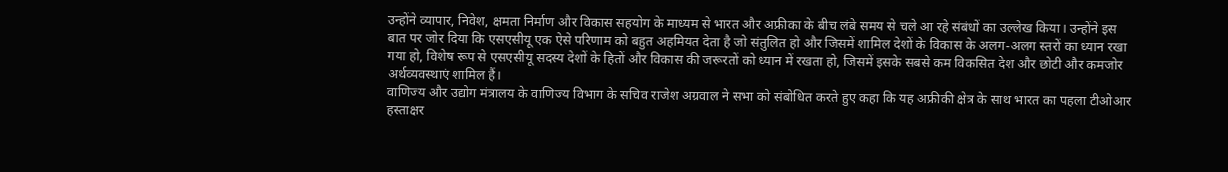उन्होंने व्यापार, निवेश, क्षमता निर्माण और विकास सहयोग के माध्यम से भारत और अफ्रीका के बीच लंबे समय से चले आ रहे संबंधों का उल्लेख किया। उन्होंने इस बात पर जोर दिया कि एसएसीयू एक ऐसे परिणाम को बहुत अहमियत देता है जो संतुलित हो और जिसमें शामिल देशों के विकास के अलग-अलग स्तरों का ध्यान रखा गया हो, विशेष रूप से एसएसीयू सदस्य देशों के हितों और विकास की जरूरतों को ध्यान में रखता हो, जिसमें इसके सबसे कम विकसित देश और छोटी और कमजोर अर्थव्यवस्थाएं शामिल हैं।
वाणिज्य और उद्योग मंत्रालय के वाणिज्य विभाग के सचिव राजेश अग्रवाल ने सभा को संबोधित करते हुए कहा कि यह अफ्रीकी क्षेत्र के साथ भारत का पहला टीओआर हस्ताक्षर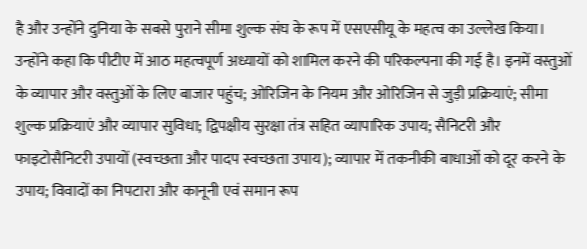है और उन्होंने दुनिया के सबसे पुराने सीमा शुल्क संघ के रूप में एसएसीयू के महत्व का उल्लेख किया। उन्होंने कहा कि पीटीए में आठ महत्वपूर्ण अध्यायों को शामिल करने की परिकल्पना की गई है। इनमें वस्तुओं के व्यापार और वस्तुओं के लिए बाजार पहुंच; ओरिजिन के नियम और ओरिजिन से जुड़ी प्रक्रियाएं; सीमा शुल्क प्रक्रियाएं और व्यापार सुविधा; द्विपक्षीय सुरक्षा तंत्र सहित व्यापारिक उपाय; सैनिटरी और फाइटोसैनिटरी उपायों (स्वच्छता और पादप स्वच्छता उपाय); व्यापार में तकनीकी बाधाओं को दूर करने के उपाय; विवादों का निपटारा और कानूनी एवं समान रूप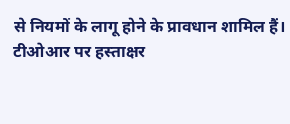से नियमों के लागू होने के प्रावधान शामिल हैं।
टीओआर पर हस्ताक्षर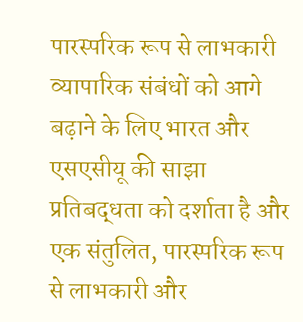पारस्परिक रूप से लाभकारी व्यापारिक संबंधों को आगे बढ़ाने के लिए भारत और एसएसीयू की साझा प्रतिबद्धता को दर्शाता है और एक संतुलित, पारस्परिक रूप से लाभकारी और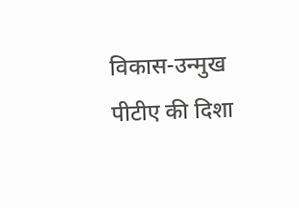विकास-उन्मुख पीटीए की दिशा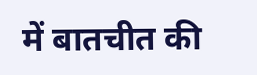में बातचीत की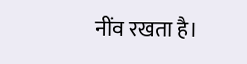नींव रखता है।